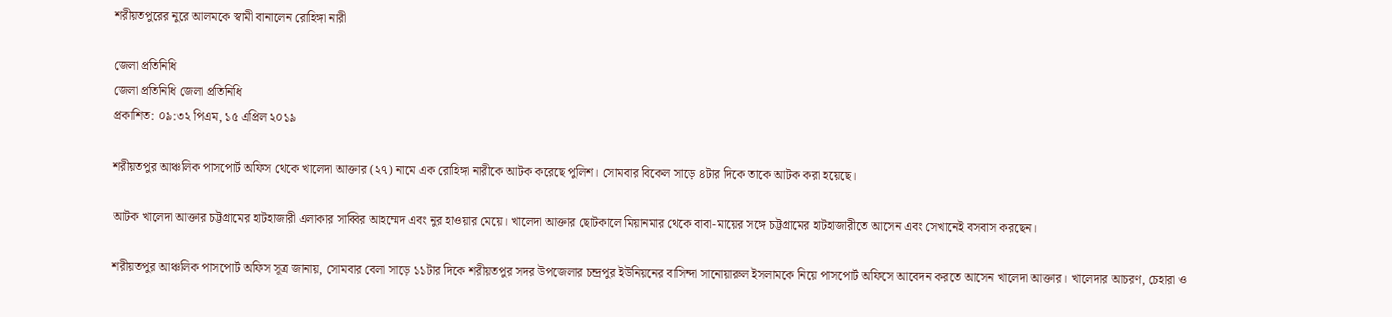শরীয়তপুরের নুরে আলমকে স্বামী বানালেন রোহিঙ্গা নারী

জেলা প্রতিনিধি
জেলা প্রতিনিধি জেলা প্রতিনিধি
প্রকাশিত: ০৯:৩২ পিএম, ১৫ এপ্রিল ২০১৯

শরীয়তপুর আঞ্চলিক পাসপোর্ট অফিস থেকে খালেদা আক্তার (২৭) নামে এক রোহিঙ্গা নারীকে আটক করেছে পুলিশ। সোমবার বিকেল সাড়ে ৪টার দিকে তাকে আটক করা হয়েছে।

আটক খালেদা আক্তার চট্টগ্রামের হাটহাজারী এলাকার সাব্বির আহম্মেদ এবং নুর হাওয়ার মেয়ে। খালেদা আক্তার ছোটকালে মিয়ানমার থেকে বাবা-মায়ের সঙ্গে চট্টগ্রামের হাটহাজারীতে আসেন এবং সেখানেই বসবাস করছেন।

শরীয়তপুর আঞ্চলিক পাসপোর্ট অফিস সূত্র জানায়, সোমবার বেলা সাড়ে ১১টার দিকে শরীয়তপুর সদর উপজেলার চন্দ্রপুর ইউনিয়নের বাসিন্দা সানোয়ারুল ইসলামকে নিয়ে পাসপোর্ট অফিসে আবেদন করতে আসেন খালেদা আক্তার। খালেদার আচরণ, চেহারা ও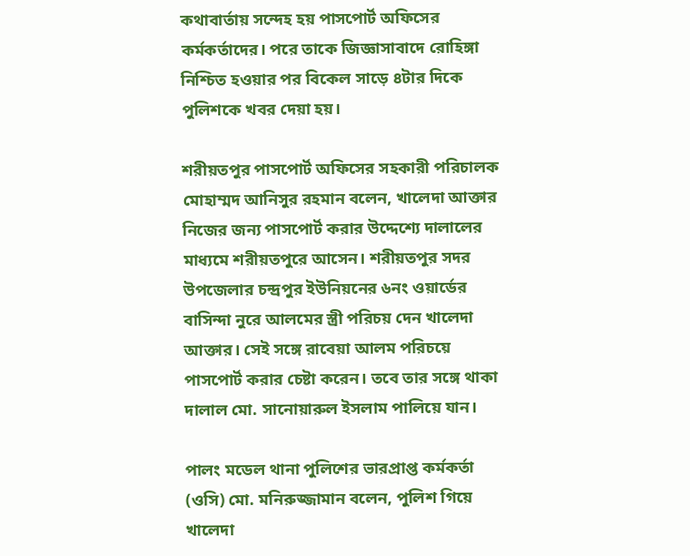কথাবার্তায় সন্দেহ হয় পাসপোর্ট অফিসের কর্মকর্তাদের। পরে তাকে জিজ্ঞাসাবাদে রোহিঙ্গা নিশ্চিত হওয়ার পর বিকেল সাড়ে ৪টার দিকে পুলিশকে খবর দেয়া হয়।

শরীয়তপুর পাসপোর্ট অফিসের সহকারী পরিচালক মোহাম্মদ আনিসুর রহমান বলেন, খালেদা আক্তার নিজের জন্য পাসপোর্ট করার উদ্দেশ্যে দালালের মাধ্যমে শরীয়তপুরে আসেন। শরীয়তপুর সদর উপজেলার চন্দ্রপুর ইউনিয়নের ৬নং ওয়ার্ডের বাসিন্দা নুরে আলমের স্ত্রী পরিচয় দেন খালেদা আক্তার। সেই সঙ্গে রাবেয়া আলম পরিচয়ে পাসপোর্ট করার চেষ্টা করেন। তবে তার সঙ্গে থাকা দালাল মো. সানোয়ারুল ইসলাম পালিয়ে যান।

পালং মডেল থানা পুলিশের ভারপ্রাপ্ত কর্মকর্তা (ওসি) মো. মনিরুজ্জামান বলেন, পুলিশ গিয়ে খালেদা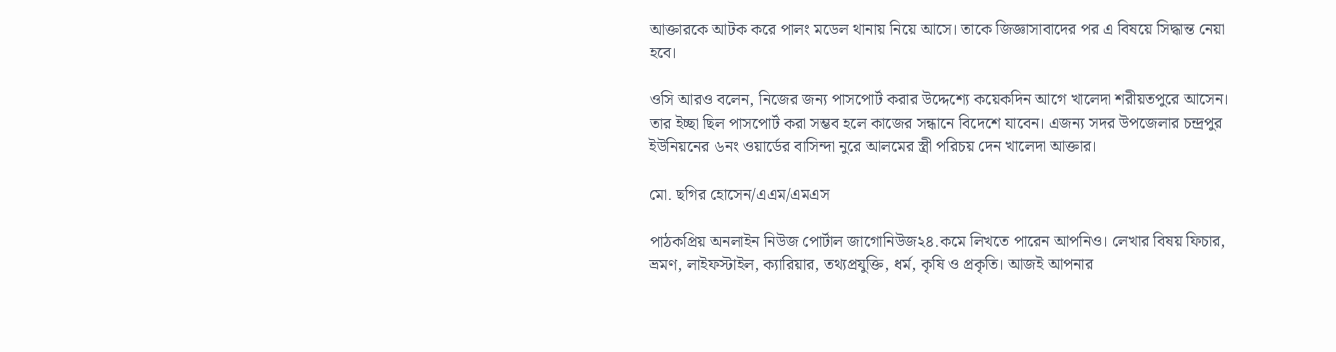আক্তারকে আটক করে পালং মডেল থানায় নিয়ে আসে। তাকে জিজ্ঞাসাবাদের পর এ বিষয়ে সিদ্ধান্ত নেয়া হবে।

ওসি আরও বলেন, নিজের জন্য পাসপোর্ট করার উদ্দেশ্যে কয়েকদিন আগে খালেদা শরীয়তপুরে আসেন। তার ইচ্ছা ছিল পাসপোর্ট করা সম্ভব হলে কাজের সন্ধানে বিদেশে যাবেন। এজন্য সদর উপজেলার চন্দ্রপুর ইউনিয়নের ৬নং ওয়ার্ডের বাসিন্দা নুরে আলমের স্ত্রী পরিচয় দেন খালেদা আক্তার।

মো. ছগির হোসেন/এএম/এমএস

পাঠকপ্রিয় অনলাইন নিউজ পোর্টাল জাগোনিউজ২৪.কমে লিখতে পারেন আপনিও। লেখার বিষয় ফিচার, ভ্রমণ, লাইফস্টাইল, ক্যারিয়ার, তথ্যপ্রযুক্তি, ধর্ম, কৃষি ও প্রকৃতি। আজই আপনার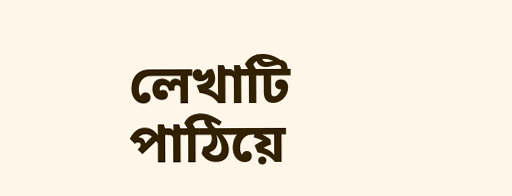লেখাটি পাঠিয়ে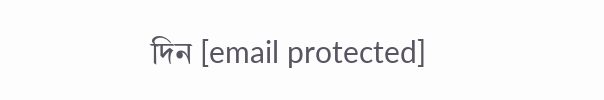দিন [email protected]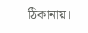ঠিকানায়।